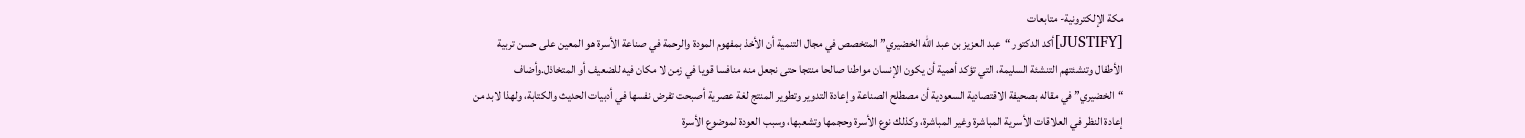مكة الإلكترونية- متابعات
[JUSTIFY]أكد الدكتور “عبد العزيز بن عبد الله الخضيري” المتخصص في مجال التنمية أن الأخذ بمفهوم المودة والرحمة في صناعة الأسرة هو المعين على حسن تربية الأطفال وتنشئتهم التنشئة السليمة، التي تؤكد أهمية أن يكون الإنسان مواطنا صالحا منتجا حتى نجعل منه منافسا قويا في زمن لا مكان فيه للضعيف أو المتخاذل.وأضاف “الخضيري” في مقاله بصحيفة الاقتصادية السعودية أن مصطلح الصناعة وإعادة التدوير وتطوير المنتج لغة عصرية أصبحت تفرض نفسها في أدبيات الحديث والكتابة، ولهذا لابد من إعادة النظر في العلاقات الأسرية المباشرة وغير المباشرة، وكذلك نوع الأسرة وحجمها وتشعبها، وسبب العودة لموضوع الأسرة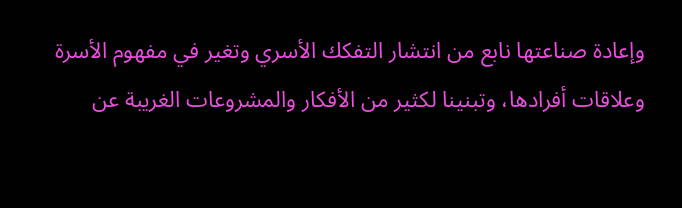وإعادة صناعتها نابع من انتشار التفكك الأسري وتغير في مفهوم الأسرة وعلاقات أفرادها، وتبنينا لكثير من الأفكار والمشروعات الغريبة عن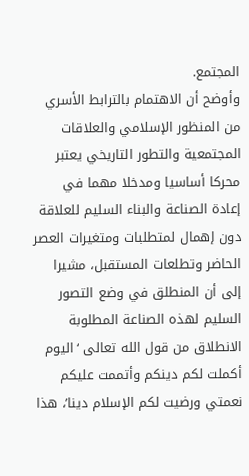المجتمع.
وأوضح أن الاهتمام بالترابط الأسري من المنظور الإسلامي والعلاقات المجتمعية والتطور التاريخي يعتبر محركا أساسيا ومدخلا مهما في إعادة الصناعة والبناء السليم للعلاقة دون إهمال لمتطلبات ومتغيرات العصر الحاضر وتطلعات المستقبل، مشيرا إلى أن المنطلق في وضع التصور السليم لهذه الصناعة المطلوبة الانطلاق من قول الله تعالى ‘اليوم أكملت لكم دينكم وأتممت عليكم نعمتي ورضيت لكم الإسلام دينا’، هذا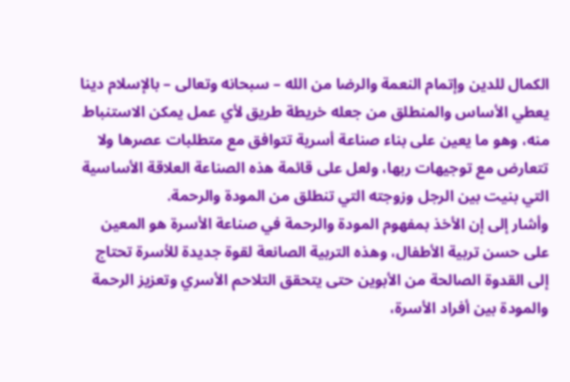الكمال للدين وإتمام النعمة والرضا من الله – سبحانه وتعالى – بالإسلام دينا يعطي الأساس والمنطلق من جعله خريطة طريق لأي عمل يمكن الاستنباط منه، وهو ما يعين على بناء صناعة أسرية تتوافق مع متطلبات عصرها ولا تتعارض مع توجيهات ربها، ولعل على قائمة هذه الصناعة العلاقة الأساسية التي بنيت بين الرجل وزوجته التي تنطلق من المودة والرحمة.
وأشار إلى إن الأخذ بمفهوم المودة والرحمة في صناعة الأسرة هو المعين على حسن تربية الأطفال، وهذه التربية الصانعة لقوة جديدة للأسرة تحتاج إلى القدوة الصالحة من الأبوين حتى يتحقق التلاحم الأسري وتعزيز الرحمة والمودة بين أفراد الأسرة،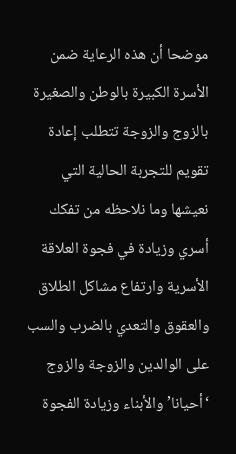موضحا أن هذه الرعاية ضمن الأسرة الكبيرة بالوطن والصغيرة بالزوج والزوجة تتطلب إعادة تقويم للتجربة الحالية التي نعيشها وما نلاحظه من تفكك أسري وزيادة في فجوة العلاقة الأسرية وارتفاع مشاكل الطلاق والعقوق والتعدي بالضرب والسب على الوالدين والزوجة والزوج ‘أحيانا’ والأبناء وزيادة الفجوة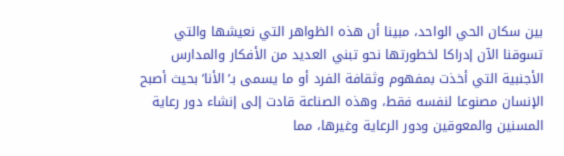بين سكان الحي الواحد، مبينا أن هذه الظواهر التي نعيشها والتي تسوقنا الآن إدراكا لخطورتها نحو تبني العديد من الأفكار والمدارس الأجنبية التي أخذت بمفهوم وثقافة الفرد أو ما يسمى بـ’الأنا’ بحيث أصبح الإنسان مصنوعا لنفسه فقط، وهذه الصناعة قادت إلى إنشاء دور رعاية المسنين والمعوقين ودور الرعاية وغيرها، مما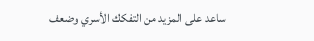ساعد على المزيد من التفكك الأسري وضعف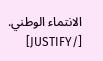الانتماء الوطني. [/JUSTIFY]